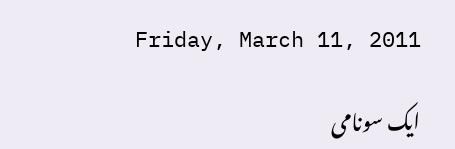Friday, March 11, 2011

ایک سونامی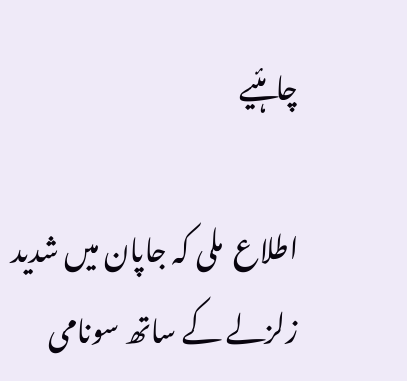چاہئیے

اطلاع  ملی کہ جاپان میں شدید زلزلے کے ساتھ سونامی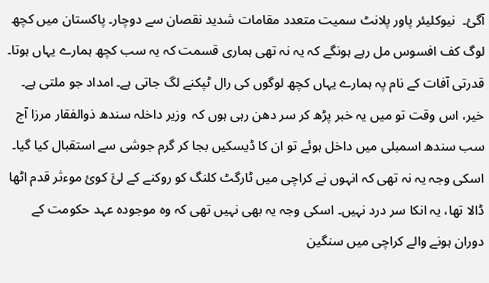آگئ۔  نیوکلیئر پاور پلانٹ سمیت متعدد مقامات شدید نقصان سے دوچار۔ پاکستان میں کچھ لوگ کف افسوس مل رہے ہونگے کہ یہ نہ تھی ہماری قسمت کہ یہ سب کچھ ہمارے یہاں ہوتا۔  قدرتی آفات کے نام پہ ہمارے یہاں کچھ لوگوں کی رال ٹپکنے لگ جاتی ہے۔ امداد جو ملتی ہے۔
خیر، اس وقت تو میں یہ خبر پڑھ کر سر دھن رہی ہوں کہ  وزیر داخلہ سندھ ذوالفقار مرزا آج سب سندھ اسمبلی میں داخل ہوئے تو ان کا ڈیسکیں بجا کر گرم جوشی سے استقبال کیا گیا۔  اسکی وجہ یہ نہ تھی کہ انہوں نے کراچی میں ٹارگٹ کلنگ کو روکنے کے لئَ کوئ موءثر قدم اٹھا ڈالا تھا، یہ انکا سر درد نہیں۔ اسکی وجہ یہ بھی نہیں تھی کہ وہ موجودہ عہد حکومت کے دوران ہونے والے کراچی میں سنگین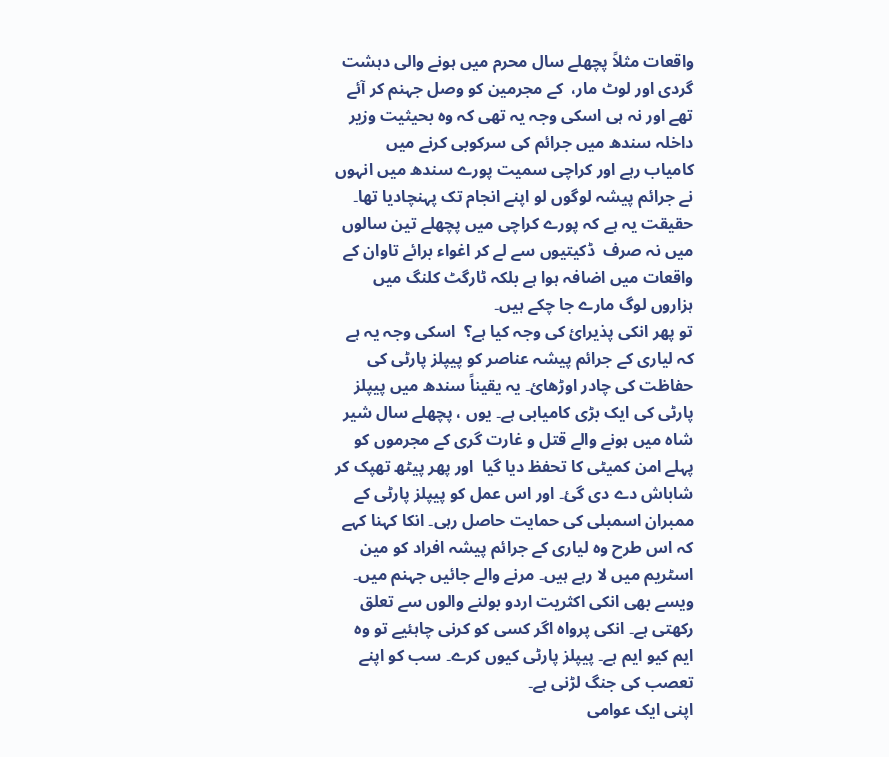واقعات مثلاً پچھلے سال محرم میں ہونے والی دہشت گردی اور لوٹ مار،  کے مجرمین کو وصل جہنم کر آئے تھے اور نہ ہی اسکی وجہ یہ تھی کہ وہ بحیثیت وزیر داخلہ سندھ میں جرائم کی سرکوبی کرنے میں کامیاب رہے اور کراچی سمیت پورے سندھ میں انہوں نے جرائم پیشہ لوگوں لو اپنے انجام تک پہنچادیا تھا۔ حقیقت یہ ہے کہ پورے کراچی میں پچھلے تین سالوں میں نہ صرف  ڈکیتیوں سے لے کر اغواء برائے تاوان کے واقعات میں اضافہ ہوا ہے بلکہ ٹارگٹ کلنگ میں ہزاروں لوگ مارے جا چکے ہیں۔
تو پھر انکی پذیرائ کی وجہ کیا ہے؟  اسکی وجہ یہ ہے کہ لیاری کے جرائم پیشہ عناصر کو پیپلز پارٹی کی حفاظت کی چادر اوڑھائ۔ یہ یقیناً سندھ میں پیپلز پارٹی کی ایک بڑی کامیابی ہے۔ یوں ، پچھلے سال شیر شاہ میں ہونے والے قتل و غارت گری کے مجرموں کو پہلے امن کمیٹی کا تحفظ دیا گیا  اور پھر پیٹھ تھپک کر شاباش دے دی گئ۔ اور اس عمل کو پیپلز پارٹی کے ممبران اسمبلی کی حمایت حاصل رہی۔ انکا کہنا کہے کہ اس طرح وہ لیاری کے جرائم پیشہ افراد کو مین اسٹریم میں لا رہے ہیں۔ مرنے والے جائیں جہنم میں۔ ویسے بھی انکی اکثریت اردو بولنے والوں سے تعلق رکھتی ہے۔ انکی پرواہ اگر کسی کو کرنی چاہئیے تو وہ ایم کیو ایم ہے۔ پیپلز پارٹی کیوں کرے۔ سب کو اپنے تعصب کی جنگ لڑنی ہے۔
اپنی ایک عوامی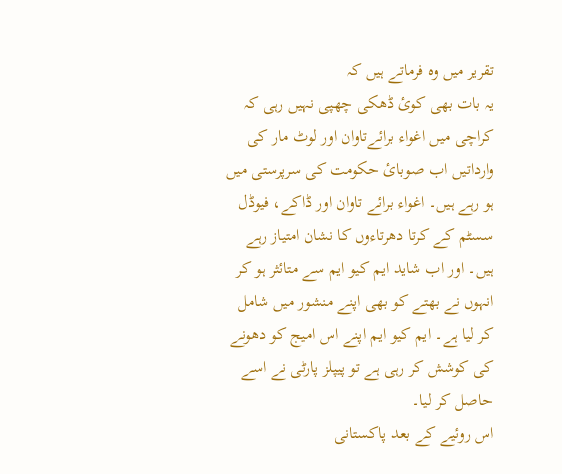تقریر میں وہ فرماتے ہیں کہ
یہ بات بھی کوئ ڈھکی چھپی نہیں رہی کہ کراچی میں اغواء برائےتاوان اور لوٹ مار کی وارداتیں اب صوبائ حکومت کی سرپرستی میں ہو رہے ہیں۔ اغواء برائے تاوان اور ڈاکے، فیوڈل سسٹم کے کرتا دھرتاءوں کا نشان امتیاز رہے ہیں۔ اور اب شاید ایم کیو ایم سے متائثر ہو کر انہوں نے بھتے کو بھی اپنے منشور میں شامل کر لیا ہے۔ ایم کیو ایم اپنے اس امیج کو دھونے کی کوشش کر رہی ہے تو پیپلز پارٹی نے اسے حاصل کر لیا۔
اس روئیے کے بعد پاکستانی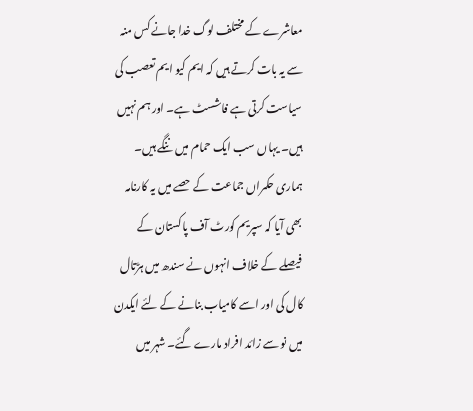معاشرے کے مختلف لوگ خدا جانے کس منہ سے یہ بات کرتے ہیں کہ ایم کیو ایم تعصب کی سیاست کرتی ہے فاشسٹ ہے۔ اور ہم نہیں ہیں۔ یہاں سب ایک حمام میں ننگے ہیں۔
ہماری حکمراں جماعت کے حصے میں یہ کارنامہ بھی آیا کہ سپریم کورٹ آف پاکستان کے فیصلے کے خلاف انہوں نے سندھ میں ہڑتال کال کی اور اسے کامیاب بنانے کے لئے ایکدن میں نو سے زائد افراد مارے گئے۔ شہر میں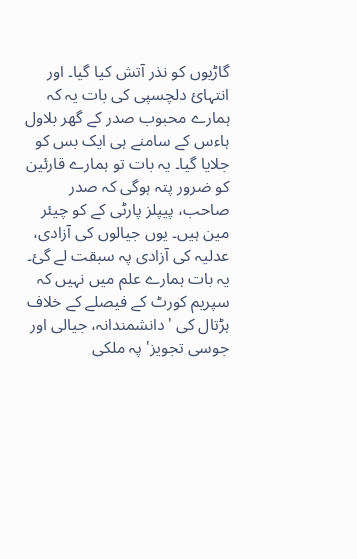گاڑیوں کو نذر آتش کیا گیا۔ اور انتہائ دلچسپی کی بات یہ کہ ہمارے محبوب صدر کے گھر بلاول ہاءس کے سامنے ہی ایک بس کو جلایا گیا۔ یہ بات تو ہمارے قارئین کو ضرور پتہ ہوگی کہ صدر صاحب، پیپلز پارٹی کے کو چیئر مین ہیں۔ یوں جیالوں کی آزادی، عدلیہ کی آزادی پہ سبقت لے گئ۔
یہ بات ہمارے علم میں نہیں کہ  سپریم کورٹ کے فیصلے کے خلاف ہڑتال کی 'دانشمندانہ، جیالی اور جوسی تجویز' پہ ملکی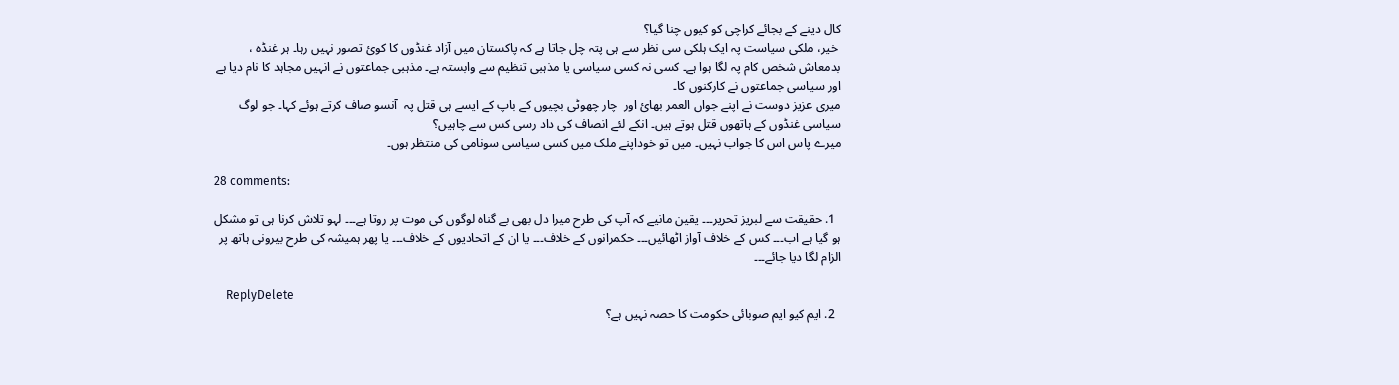کال دینے کے بجائے کراچی کو کیوں چنا گیا؟
 خیر، ملکی سیاست پہ ایک ہلکی سی نظر سے ہی پتہ چل جاتا ہے کہ پاکستان میں آزاد غنڈوں کا کوئ تصور نہیں رہا۔ ہر غنڈہ ، بدمعاش شخص کام پہ لگا ہوا ہے۔ کسی نہ کسی سیاسی یا مذہبی تنظیم سے وابستہ ہے۔ مذہبی جماعتوں نے انہیں مجاہد کا نام دیا ہے اور سیاسی جماعتوں نے کارکنوں کا۔
میری عزیز دوست نے اپنے جواں العمر بھائ اور  چار چھوٹی بچیوں کے باپ کے ایسے ہی قتل پہ  آنسو صاف کرتے ہوئے کہا۔ جو لوگ سیاسی غنڈوں کے ہاتھوں قتل ہوتے ہیں۔ انکے لئے انصاف کی داد رسی کس سے چاہیں؟
میرے پاس اس کا جواب نہیں۔ میں تو خوداپنے ملک میں کسی سیاسی سونامی کی منتظر ہوں۔

28 comments:

  1. حقیقت سے لبریز تحریر۔۔۔ یقین مانیے کہ آپ کی طرح میرا دل بھی بے گناہ لوگوں کی موت پر روتا ہے۔۔۔ لہو تلاش کرنا ہی تو مشکل ہو گیا ہے اب۔۔۔ کس کے خلاف آواز اٹھائیں۔۔۔ حکمرانوں کے خلاف۔۔۔ یا ان کے اتحادیوں کے خلاف۔۔۔ یا پھر ہمیشہ کی طرح بیرونی ہاتھ پر الزام لگا دیا جائے۔۔۔

    ReplyDelete
  2. ایم کیو ایم صوبائی حکومت کا حصہ نہیں ہے؟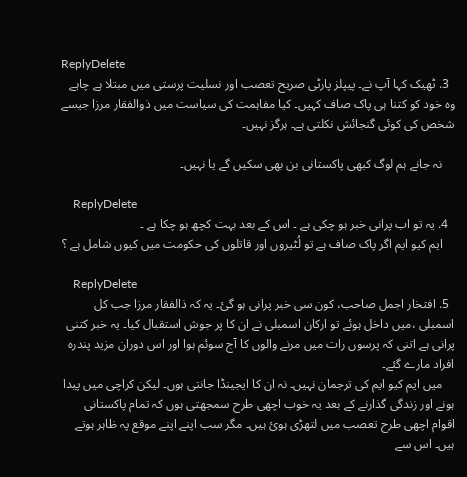ReplyDelete
  3. ٹھیک کہا آپ نے۔ پیپلز پارٹی صریح تعصب اور نسلیت پرستی میں مبتلا ہے چاہے وہ خود کو کتنا ہی پاک صاف کہیں۔ کیا مفاہمت کی سیاست میں ذوالفقار مرزا جیسے شخص کی کوئی گنجائش نکلتی ہے۔ ہرگز نہیں۔

    نہ جانے ہم لوگ کبھی پاکستانی بن بھی سکیں گے یا نہیں۔

    ReplyDelete
  4. يہ تو اب پرانی خبر ہو چکی ہے ۔ اس کے بعد بہت کچھ ہو چکا ہے ۔
    ايم کيو ايم اگر پاک صاف ہے تو لُٹيروں اور قاتلوں کی حکومت ميں کيوں شامل ہے ؟

    ReplyDelete
  5. افتخار اجمل صاحب، کون سی خبر پرانی ہو گئ۔ یہ کہ ذالفقار مرزا جب کل اسمبلی ،میں داخل ہوئے تو ارکان اسمبلی نے ان کا پر جوش استقبال کیا۔ یہ خبر کتنی پرانی ہے اتنی کہ پرسوں رات میں مرنے والوں کا آج سوئم ہوا اور اس دوران مزید پندرہ افراد مارے گئے۔
    میں ایم کیو ایم کی ترجمان نہیں۔ نہ ان کا ایجینڈا جانتی ہوں۔ لیکن کراچی میں پیدا ہونے اور زندگی گذارنے کے بعد یہ خوب اچھی طرح سمجھتی ہوں کہ تمام پاکستانی اقوام اچھی طرح تعصب میں لتھڑی ہوئ ہیں۔ مگر سب اپنے اپنے موقع پہ ظاہر ہوتے ہیں۔ اس سے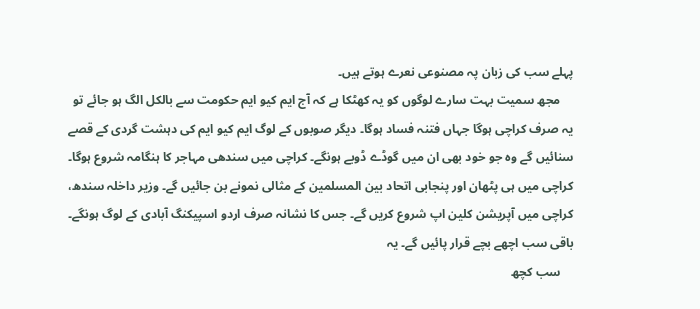پہلے سب کی زبان پہ مصنوعی نعرے ہوتے ہیں۔
    مجھ سمیت بہت سارے لوگوں کو یہ کھٹکا ہے کہ آج ایم کیو ایم حکومت سے بالکل الگ ہو جائے تو یہ صرف کراچی ہوگا جہاں فتنہ فساد ہوگا۔ دیگر صوبوں کے لوگ ایم کیو ایم کی دہشت گردی کے قصے سنائیں گے وہ جو خود بھی ان میں گوڈے ڈوبے ہونگے۔ کراچی میں سندھی مہاجر کا ہنگامہ شروع ہوگا۔ کراچی میں ہی پٹھان اور پنجابی اتحاد بین المسلمین کے مثالی نمونے بن جائیں گے۔ وزیر داخلہ سندھ، کراچی میں آپریشن کلین اپ شروع کریں گے۔ جس کا نشانہ صرف اردو اسپیکنگ آبادی کے لوگ ہونگے۔ باقی سب اچھے بچے قرار پائیں گے۔ یہ
    سب کچھ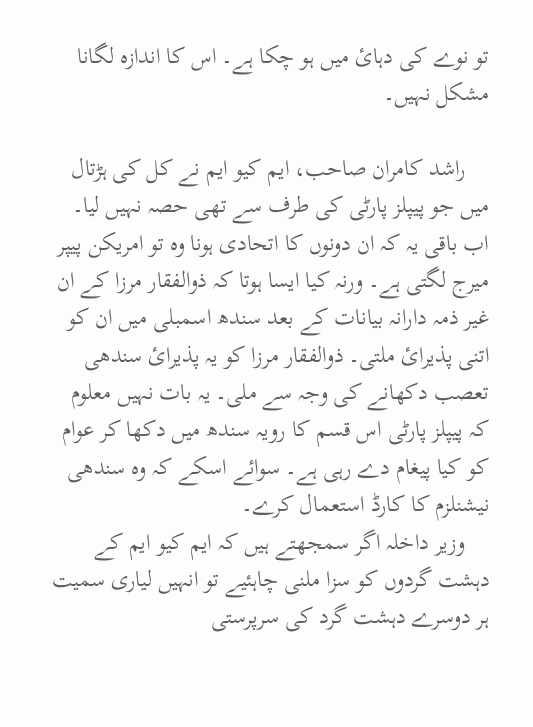تو نوے کی دہائ میں ہو چکا ہے۔ اس کا اندازہ لگانا مشکل نہیں۔

    راشد کامران صاحب، ایم کیو ایم نے کل کی ہڑتال میں جو پیپلز پارٹی کی طرف سے تھی حصہ نہیں لیا۔ اب باقی یہ کہ ان دونوں کا اتحادی ہونا وہ تو امریکن پیپر میرج لگتی ہے۔ ورنہ کیا ایسا ہوتا کہ ذوالفقار مرزا کے ان غیر ذمہ دارانہ بیانات کے بعد سندھ اسمبلی میں ان کو اتنی پذیرائ ملتی۔ ذوالفقار مرزا کو یہ پذیرائ سندھی تعصب دکھانے کی وجہ سے ملی۔ یہ بات نہیں معلوم کہ پیپلز پارٹی اس قسم کا رویہ سندھ میں دکھا کر عوام کو کیا پیغام دے رہی ہے۔ سوائے اسکے کہ وہ سندھی نیشنلزم کا کارڈ استعمال کرے۔
    وزیر داخلہ اگر سمجھتے ہیں کہ ایم کیو ایم کے دہشت گردوں کو سزا ملنی چاہئیے تو انہیں لیاری سمیت ہر دوسرے دہشت گرد کی سرپرستی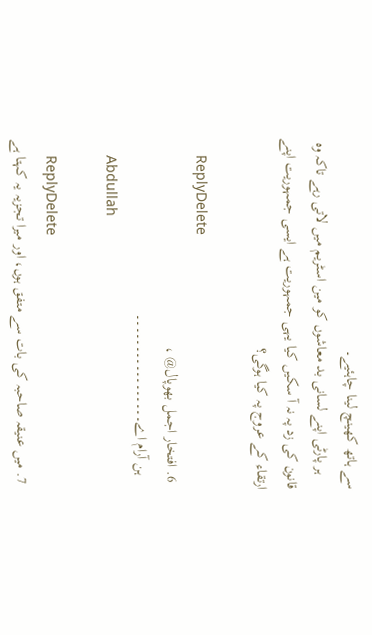سے ہاتھ کھینچ لینا چاہئیے۔
    ہر پارٹی اپنے لسانی بد معاشوں کو مین اسٹریم میں لاتی رہے تاکہ وہ قانون کی زد پہ نہ آ سکیں کیا یہی جمہوریت ہے ایسی جمہوریت اپنے ارتقاء کے عروج پہ کیا ہوگی؟

    ReplyDelete
  6. افتخار اجمل بھوپال@ ،
    ہن آرام اے۔۔۔۔۔۔۔۔۔۔۔۔۔۔۔۔۔
    Abdullah

    ReplyDelete
  7. میں عنیقہ صاحبہ کی بات سے متفق ہوں، اور میرا تجزیہ یہ کہتا ہے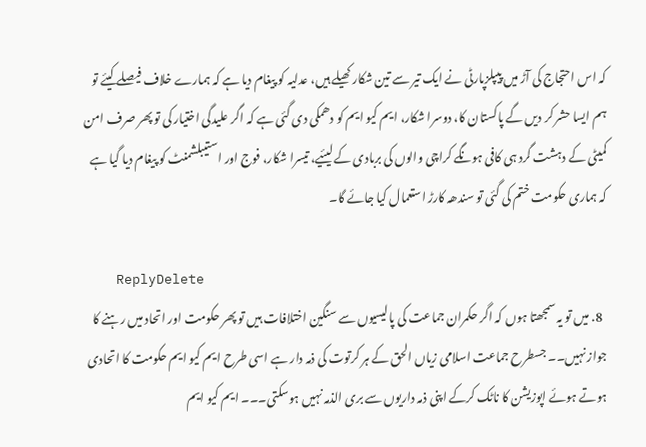کہ اس احتجاج کی آڑ میں پیپلزپارٹی نے ایک تیر سے تین شکار کھیلے ہیں، عدلیہ کو پیغام دیا ہے کہ ہمارے خلاف فیصلے کیئے تو ہم ایسا حشر کر دیں گے پاکستان کا، دوسرا شکار، ایم کیو ایم کو دھمکی دی گئی ہے کہ اگر علیدگی اختیار کی تو پھر صرف امن کمیٹی کے دہشت گرد ہی کافی ہونگے کراچی والوں کی بربادی کے لیئیے، تیسرا شکار، فوج اور استیبلشمنٹ کو پیغام دیا گیا ہے کہ ہماری حکومت ختم کی گئی تو سندھہ کارڑ استعمال کیا جائے گا۔

    ReplyDelete
  8. میں تو یہ سمجھتا ہوں کہ اگر حکمران جماعت کی پالیسیوں سے سنگین اختلافات ہیں تو پھر حکومت اور اتحاد میں رہنے کا جواز نہیں۔۔ جسطرح جماعت اسلامی زیاں الحق کے ہر کرتوت کی ذمہ دار ہے اسی طرح ایم کیو ایم حکومت کا اتحادی ہوتے ہوئے اپوزیشن کا ناٹک کرکے اپنی ذمہ داریوں سے بری الذمہ نہیں ہوسکتی۔۔۔ ایم کیو ایم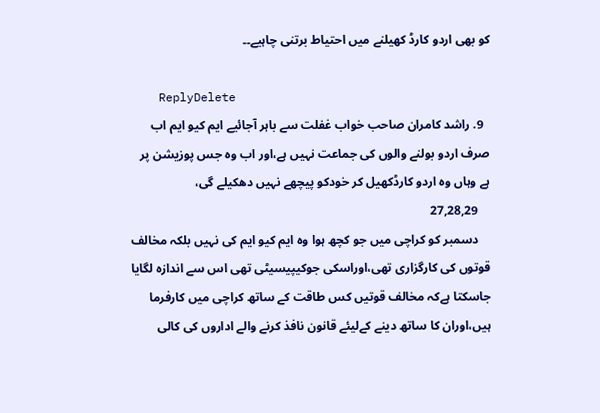کو بھی اردو کارڈ کھیلنے میں احتیاط برتنی چاہیے۔۔

    ReplyDelete
  9. راشد کامران صاحب خواب غفلت سے باہر آجائیے ایم کیو ایم اب صرف اردو بولنے والوں کی جماعت نہیں ہے،اور اب وہ جس پوزیشن پر ہے وہاں وہ اردو کارڈکھیل کر خودکو پیچھے نہیں دھکیلے گی،
    27,28,29
    دسمبر کو کراچی میں جو کچھ ہوا وہ ایم کیو ایم کی نہیں بلکہ مخالف قوتوں کی کارگزاری تھی،اوراسکی جوکیپیسیٹی تھی اس سے اندازہ لگایا جاسکتا ہےکہ مخالف قوتیں کس طاقت کے ساتھ کراچی میں کارفرما ہیں،اوران کا ساتھ دینے کےلیئے قانون نافذ کرنے والے اداروں کی کالی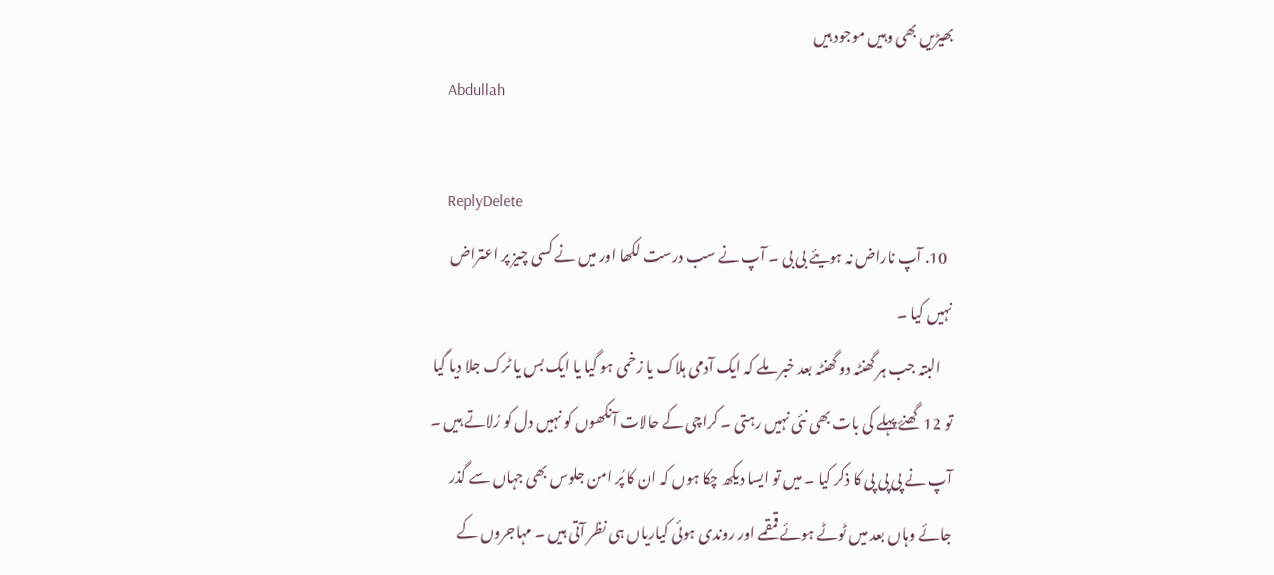بھیڑیں بھی وہیں موجود ہیں
    Abdullah

    ReplyDelete
  10. آپ ناراض نہ ہويئے بی بی ۔ آپ نے سب درست لکھا اور ميں نے کسی چيز پر اعتراض نہيں کيا ۔
    البتہ جب ہر گھنٹہ دو گھنٹہ بعد خبر ملے کہ ايک آدمی ہلاک يا زخمی ہو گيا يا ايک بس يا ٹرک جلا ديا گيا تو 12 گھنۓ پہلے کی بات بھی نئی نہيں رہتی ۔ کراچی کے حالات آنکھوں کو نہيں دل کو رُلاتے ہيں ۔ آپ نے پی پی پی کا ذکر کيا ۔ ميں تو ايسا ديکھ چکا ہوں کہ ان کا پُر امن جلوس بھی جہاں سے گذر جائے وہاں بعد ميں ٹوٹے ہوئے قمقمے اور روندی ہوئی کيارياں ہی نظر آتی ہيں ۔ مہاجروں کے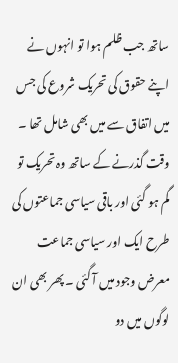ساتھ جب ظلم ہوا تو انہوں نے اپنے حقوق کی تحريک شروع کی جس ميں اتفاق سے ميں بھی شامل تھا ۔ وقت گذرنے کے ساتھ وہ تحريک تو گم ہو گئی اور باقی سياسی جماعتوں کی طرح ايک اور سياسی جماعت معرض وجود ميں آ گئی ۔ پھر بھی ان لوگوں ميں دو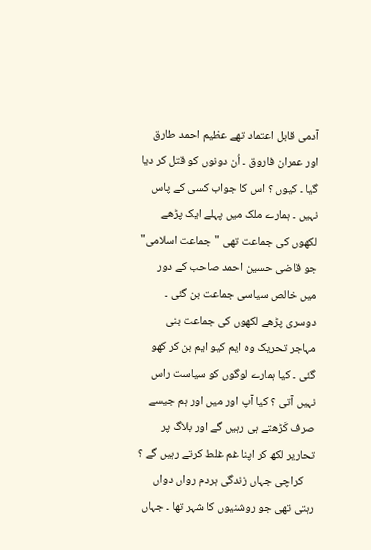آدمی قابل اعتماد تھے عظيم احمد طارق اور عمران فاروق ۔ اُن دونوں کو قتل کر ديا گيا ۔ کيوں ؟ اس کا جواب کسی کے پاس نہيں ۔ ہمارے ملک ميں پہلے ايک پڑھے لکھوں کی جماعت تھی "جماعت اسلامی" جو قاضی حسين احمد صاحب کے دور ميں خالص سياسی جماعت بن گئی ۔ دوسری پڑھے لکھوں کی جماعت بنی مہاجر تحريک وہ ايم کيو ايم بن کر کھو گئی ۔ کيا ہمارے لوگوں کو سياست راس نہيں آتی ؟ کيا آپ اور ميں اور ہم جيسے صرف کَڑھتے ہی رہيں گے اور بلاگ پر تحارير لکھ کر اپنا غم غلط کرتے رہيں گے ؟
    کراچی جہاں زندگی ہردم رواں دواں رہتی تھی جو روشنيوں کا شہر تھا ۔ جہاں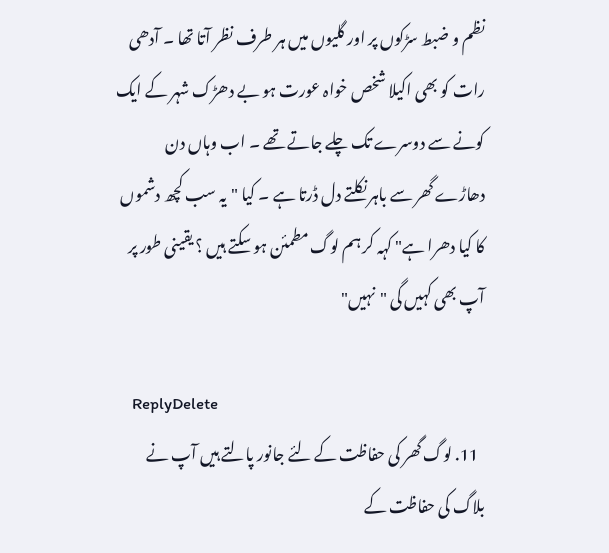نظم و ضبط سڑکوں پر اور گليوں ميں ہر طرف نظر آتا تھا ۔ آدھی رات کو بھی اکيلا شخص خواہ عورت ہو بے دھڑک شہر کے ايک کونے سے دوسرے تک چلے جاتے تھے ۔ اب وہاں دن دھاڑے گھر سے باہر نکلتے دل ڈرتا ہے ۔ کيا "يہ سب کچھ دشموں کا کيا دھرا ہے" کہہ کر ہم لوگ مطمئن ہو سکتے ہيں ؟ يقينی طور پر آپ بھی کہيں گی "نہيں"

    ReplyDelete
  11. لوگ گھر کی حفاظت کے لئے جانور پالتے ہیں آپ نے بلاگ کی حفاظت کے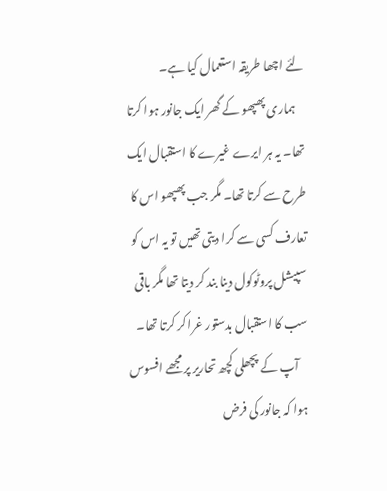لئے اچھا طریقہ استعمال کیا ہے۔
    ہماری پھپھو کے گھر ایک جانور ہوا کرتا تھا۔ یہ ہر ایرے غیرے کا استقبال ایک طرح سے کرتا تھا۔ مگر جب پھپھو اس کا تعارف کسی سے کرا دیتی تھیں تو یہ اس کو سپیشل پروٹوکول دینا بند کر دیتا تھا مگر باقی سب کا استقبال بدستور غرا کر کرتا تھا۔
    آپ کے پچھلی کچھ تحاریر پر مجھے افسوس ہوا کہ جانور کی فرض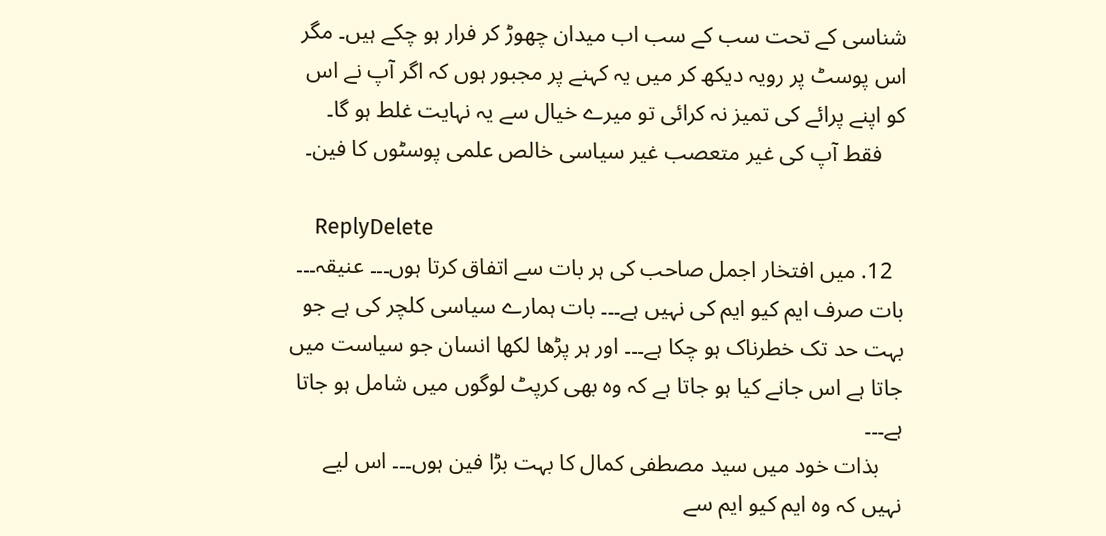شناسی کے تحت سب کے سب اب میدان چھوڑ کر فرار ہو چکے ہیں۔ مگر اس پوسٹ پر رویہ دیکھ کر میں یہ کہنے پر مجبور ہوں کہ اگر آپ نے اس کو اپنے پرائے کی تمیز نہ کرائی تو میرے خیال سے یہ نہایت غلط ہو گا۔
    فقط آپ کی غیر متعصب غیر سیاسی خالص علمی پوسٹوں کا فین۔

    ReplyDelete
  12. میں افتخار اجمل صاحب کی ہر بات سے اتفاق کرتا ہوں۔۔۔ عنیقہ۔۔۔ بات صرف ایم کیو ایم کی نہیں ہے۔۔۔ بات ہمارے سیاسی کلچر کی ہے جو بہت حد تک خطرناک ہو چکا ہے۔۔۔ اور ہر پڑھا لکھا انسان جو سیاست میں جاتا ہے اس جانے کیا ہو جاتا ہے کہ وہ بھی کرپٹ لوگوں میں شامل ہو جاتا ہے۔۔۔
    بذات خود میں سید مصطفی کمال کا بہت بڑا فین ہوں۔۔۔ اس لیے نہیں کہ وہ ایم کیو ایم سے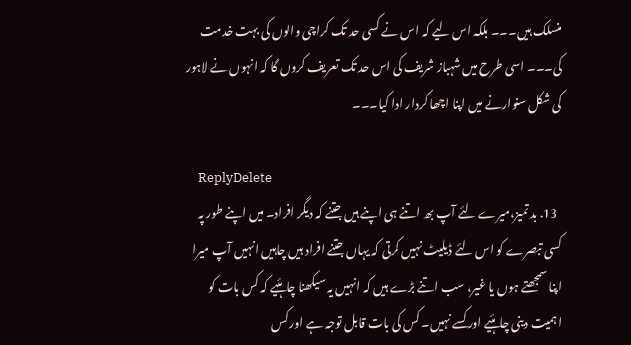منسلک ہیں۔۔۔ بلکہ اس لیے کہ اس نے کسی حد تک کراچی والوں کی بہت خدمت کی۔۔۔ اسی طرح میں شہباز شریف کی اس حد تک تعریف کروں گا کہ انہوں نے لاہور کی شکل سنوارنے میں اپنا اچھا کردار ادا کیا۔۔۔

    ReplyDelete
  13. بد تمیز،میرے لئے آپ بھ اتنے ہی اپنے ہیں جتنے کہ دیگر افراد۔ میں اپنے طور پہ کسی تبصرے کو اس لئے ڈیلیٹ نہیں کرتی کہ یہاں جتنے افراد ہیں چاہیں انہیں آپ میرا اپنا سمجھتے ہوں یا غیر، سب اتنے بڑے ہیں کہ انہیں یہ سیکھنا چاہئیے کہ کس بات کو اہمیت دینی چاہئیے اور کسے نہیں۔ کس کی بات قابل توجہ ہے اور کس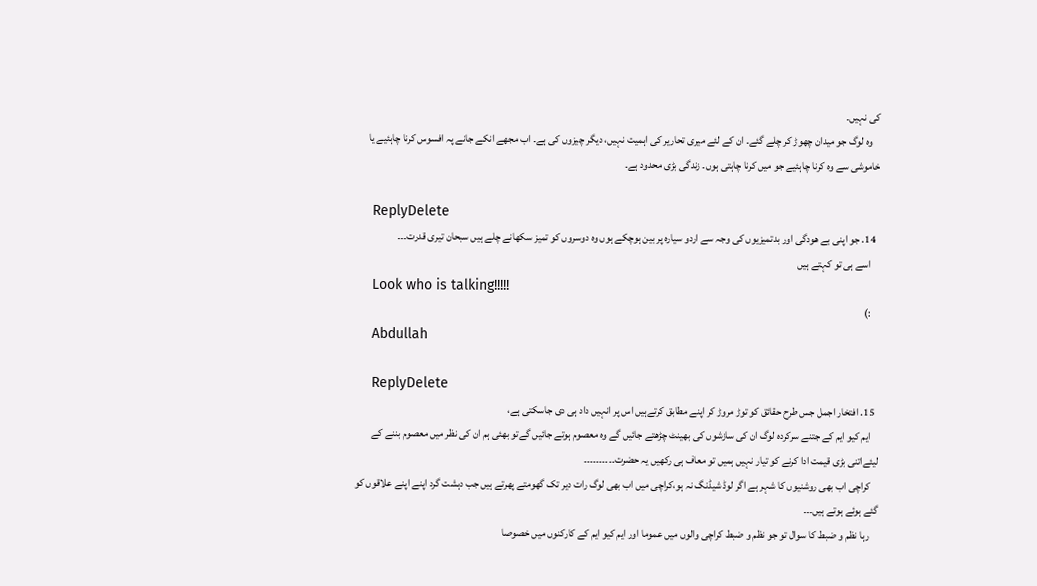کی نہیں۔
    وہ لوگ جو میدان چھوڑ کر چلے گئے۔ ان کے لئے میری تحاریر کی اہمیت نہیں، دیگر چیزوں کی ہے۔ اب مجھے انکے جانے پہ افسوس کرنا چاہئیے یا خاموشی سے وہ کرنا چاہئیے جو میں کرنا چاہتی ہوں۔ زندگی بڑی محدود ہے۔

    ReplyDelete
  14. جو اپنی بے ھودگی اور بدتمیزیوں کی وجہ سے اردو سیارہ پر بین ہوچکے ہوں وہ دوسروں کو تمیز سکھانے چلے ہیں سبحان تیری قدرت۔۔۔
    اسے ہی تو کہتے ہیں
    Look who is talking!!!!!
    :)
    Abdullah

    ReplyDelete
  15. افتخار اجمل جس طرح حقائق کو توڑ مروڑ کر اپنے مطابق کرتےہیں اس پر انہیں داد ہی دی جاسکتی ہے،
    ایم کیو ایم کے جتنے سرکردہ لوگ ان کی سازشوں کی بھینٹ چڑھتے جائیں گے وہ معصوم ہوتے جائیں گےتو بھئی ہم ان کی نظر میں معصوم بننے کے لیئےاتنی بڑی قیمت ادا کرنے کو تیار نہیں ہمیں تو معاف ہی رکھیں یہ حضرت۔۔۔۔۔۔۔۔۔۔
    کراچی اب بھی روشنیوں کا شہر ہے اگر لوڈ شیڈنگ نہ ہو،کراچی میں اب بھی لوگ رات دیر تک گھومتے پھرتے ہیں جب دہشت گرد اپنے اپنے علاقوں کو گئے ہوئے ہوتے ہیں۔۔۔
    رہا نظم و ضبط کا سوال تو جو نظم و ضبط کراچی والوں میں عموما اور ایم کیو ایم کے کارکنوں میں خصوصا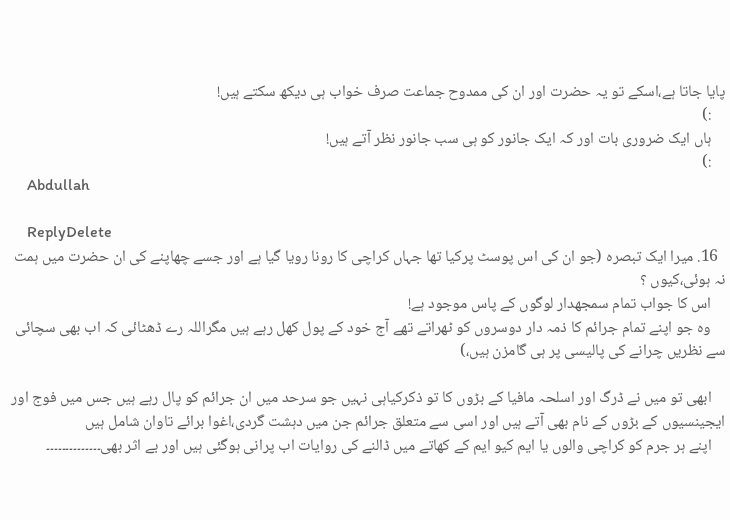پایا جاتا ہے،اسکے تو یہ حضرت اور ان کی ممدوح جماعت صرف خواب ہی دیکھ سکتے ہیں!
    :)
    ہاں ایک ضروری بات اور کہ ایک جانور کو ہی سب جانور نظر آتے ہیں!
    :)
    Abdullah

    ReplyDelete
  16. میرا ایک تبصرہ (جو ان کی اس پوسٹ پرکیا تھا جہاں کراچی کا رونا رویا گیا ہے اور جسے چھاپنے کی ان حضرت میں ہمت نہ ہوئی،کیوں ؟
    اس کا جواب تمام سمجھدار لوگوں کے پاس موجود ہے!
    وہ جو اپنے تمام جرائم کا ذمہ دار دوسروں کو ٹھراتے تھے آج خود کے پول کھل رہے ہیں مگراللہ رے ڈھٹائی کہ اب بھی سچائی سے نظریں چرانے کی پالیسی پر ہی گامزن ہیں،)

    ابھی تو میں نے ڈرگ اور اسلحہ مافیا کے بڑوں کا تو ذکرکیاہی نہیں جو سرحد میں ان جرائم کو پال رہے ہیں جس میں فوج اور ایجینسیوں کے بڑوں کے نام بھی آتے ہیں اور اسی سے متعلق جرائم جن میں دہشت گردی،اغوا برائے تاوان شامل ہیں
    اپنے ہر جرم کو کراچی والوں یا ایم کیو ایم کے کھاتے میں ڈالنے کی روایات اب پرانی ہوگئی ہیں اور بے اثر بھی۔۔۔۔۔۔۔۔۔۔۔۔۔۔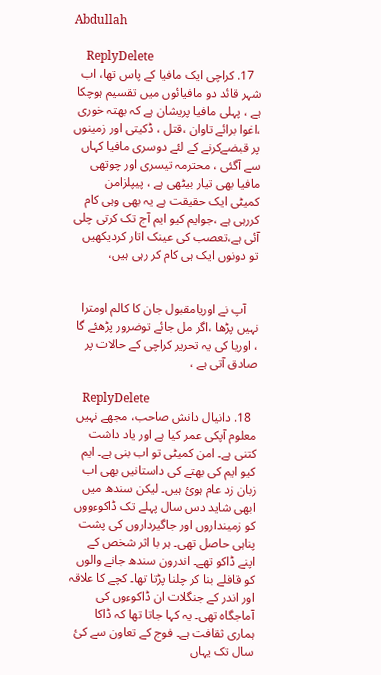Abdullah

    ReplyDelete
  17. کراچی ایک مافیا کے پاس تھا، اب شہر قائد دو مافیائوں میں تقسیم ہوچکا ہے ، پہلی مافیا پریشان ہے کہ بھتہ خوری ،اغوا برائے تاوان ،قتل ، ڈکیتی اور زمینوں پر قبضےکرنے کے لئے دوسری مافیا کہاں سے آگئی ، محترمہ تیسری اور چوتھی مافیا بھی تیار بیٹھی ہے ، پیپلزامن کمیٹی ایک حقیقت ہے یہ بھی وہی کام کررہی ہے ،جوایم کیو ایم آج تک کرتی چلی آئی ہے،تعصب کی عینک اتار کردیکھیں تو دونوں ایک ہی کام کر رہی ہیں،


    آپ نے اوریامقبول جان کا کالم اومترا نہیں پڑھا ،اگر مل جائے توضرور پڑھئے گا ، اوریا کی یہ تحریر کراچی کے حالات پر صادق آتی ہے ،

    ReplyDelete
  18. دانیال دانش صاحب، مجھے نہیں معلوم آپکی عمر کیا ہے اور یاد داشت کتنی ہے۔ امن کمیٹی تو اب بنی ہے۔ ایم کیو ایم کی بھتے کی داستانیں بھی اب زبان زد عام ہوئ ہیں۔ لیکن سندھ میں ابھی شاید دس سال پہلے تک ڈاکوءووں کو زمینداروں اور جاگیرداروں کی پشت پناہی حاصل تھی۔ ہر با اثر شخص کے اپنے ڈاکو تھے۔ اندرون سندھ جانے والوں کو قافلے بنا کر چلنا پڑتا تھا۔ کچے کا علاقہ اور اندر کے جنگلات ان ڈاکوءوں کی آماجگاہ تھی۔ یہ کہا جاتا تھا کہ ڈاکا ہماری ثقافت ہے۔ فوج کے تعاون سے کئ سال تک یہاں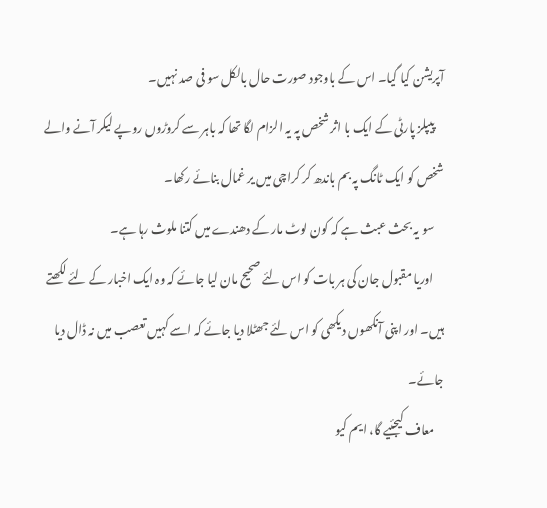آپریشن کیا گیا۔ اس کے باوجود صورت حال بالکل سو فی صد نہیں۔
    پیپلز پارٹی کے ایک با اثر شخص پہ یہ الزام لگا تھا کہ باہر سے کروڑوں روپے لیکر آنے والے شخص کو ایک ٹانگ پہ بم باندھ کر کراچی میں یر غمال بنائے رکھا۔
    سو یہ بحث عبث ہے کہ کون لوٹ مار کے دھندے میں کتنا ملوث رہا ہے۔
    اوریا مقبول جان کی ہر بات کو اس لئے صحیح مان لیا جائے کہ وہ ایک اخبار کے لئے لکھتے ہیں۔ اور اپنی آنکھوں دیکھی کو اس لئے جھٹلا دیا جائے کہ اسے کہیں تعصب میں نہ ڈال دیا جائے۔
    معاف کیجئیے گا، ایم کیو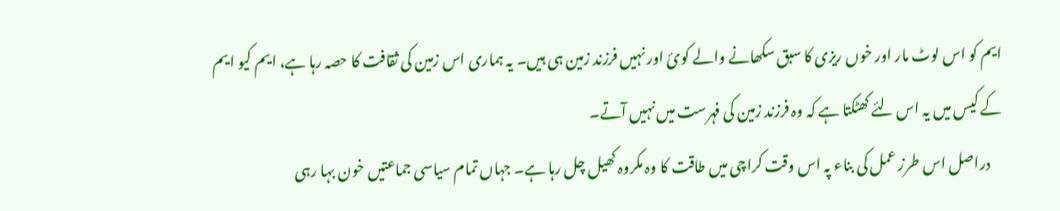ایم کو اس لوٹ مار اور خوں ریزی کا سبق سکھانے والے کوئ اور نہیں فرزند زمین ہی ہیں۔ یہ ہماری اس زمین کی ثقافت کا حصہ رہا ہے، ایم کیو ایم کے کیس میں یہ اس لئے کھٹکتا ہے کہ وہ فرزند زمین کی فہرست میں نہیں آتے۔
    دراصل اس طرز عمل کی بناء پہ اس وقت کراچی میں طاقت کا وہ مکروہ کھیل چل رہا ہے۔ جہاں تمام سیاسی جماعتیں خون بہا رہی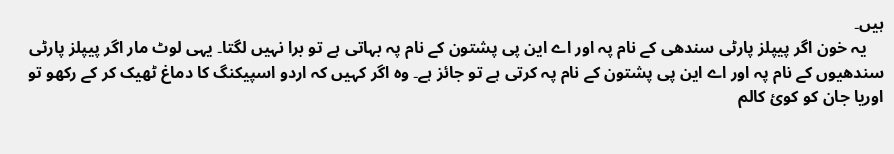ہیں۔
    یہ خون اگر پیپلز پارٹی سندھی کے نام پہ اور اے این پی پشتون کے نام پہ بہاتی ہے تو برا نہیں لگتا۔ یہی لوٹ مار اگر پیپلز پارٹی سندھیوں کے نام پہ اور اے این پی پشتون کے نام پہ کرتی ہے تو جائز ہے۔ وہ اگر کہیں کہ اردو اسپیکنگ کا دماغ ٹھیک کر کے رکھو تو اوریا جان کو کوئ کالم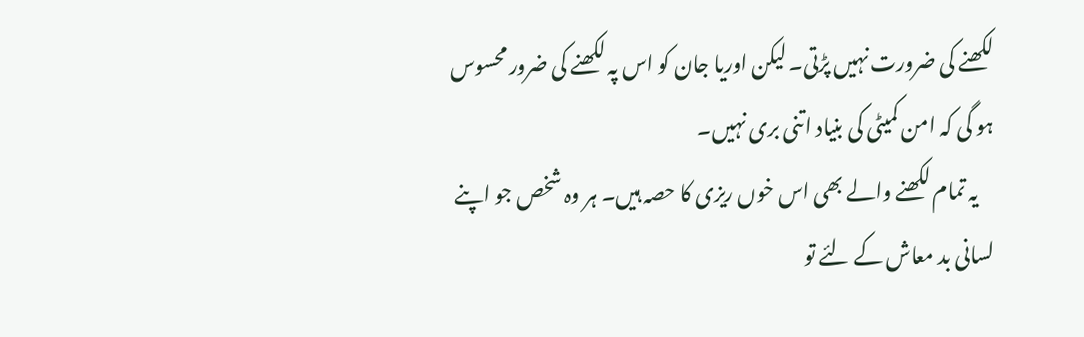لکھنے کی ضرورت نہیں پڑتی۔ لیکن اوریا جان کو اس پہ لکھنے کی ضرور محسوس ہو گی کہ امن کمیٹی کی بنیاد اتنی بری نہیں۔
    یہ تمام لکھنے والے بھی اس خوں ریزی کا حصہ ہیں۔ ہر وہ شخص جو اپنے لسانی بد معاش کے لئے تو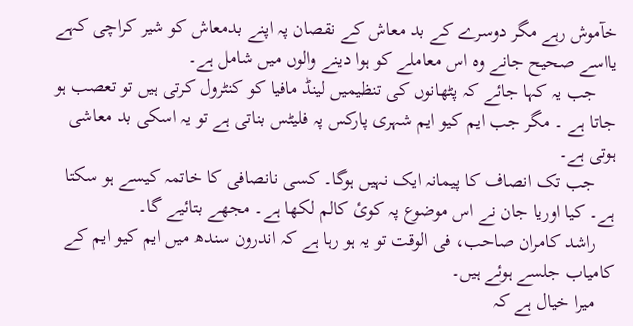خآموش رہے مگر دوسرے کے بد معاش کے نقصان پہ اپنے بدمعاش کو شیر کراچی کہے یااسے صحیح جانے وہ اس معاملے کو ہوا دینے والوں میں شامل ہے۔
    جب یہ کہا جائے کہ پٹھانوں کی تنظیمیں لینڈ مافیا کو کنٹرول کرتی ہیں تو تعصب ہو جاتا ہے ۔ مگر جب ایم کیو ایم شہری پارکس پہ فلیٹس بناتی ہے تو یہ اسکی بد معاشی ہوتی ہے۔
    جب تک انصاف کا پیمانہ ایک نہیں ہوگا۔ کسی نانصافی کا خاتمہ کیسے ہو سکتا ہے۔ کیا اوریا جان نے اس موضوع پہ کوئ کالم لکھا ہے۔ مجھے بتائیے گا۔
    راشد کامران صاحب، فی الوقت تو یہ ہو رہا ہے کہ اندرون سندھ میں ایم کیو ایم کے کامیاب جلسے ہوئے ہیں۔
    میرا خیال ہے کہ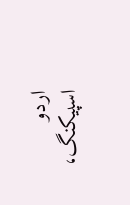اردو اسپیکنگ،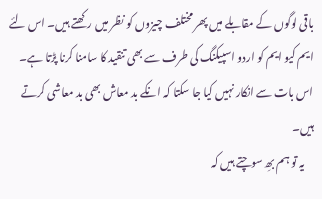باقی لوگوں کے مقابلے میں پھر مختلف چیزوں کو نظر میں رکھتے ہیں۔ اس لئے ایم کیو ایم کو اردو اسپیکنگ کی طرف سے بھی تنقید کا سامنا کرنا پڑتا ہے۔ اس بات سے انکار نہیں کیا جا سکتا کہ انکے بد معاش بھی بد معاشی کرتے ہیں۔
    یہ تو ہم بھِ سوچتے ہیں کہ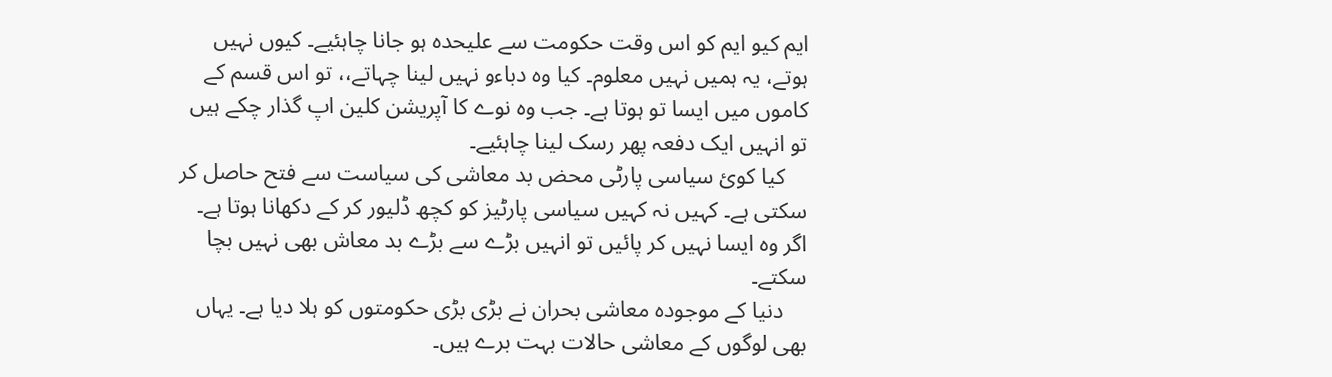ایم کیو ایم کو اس وقت حکومت سے علیحدہ ہو جانا چاہئیے۔ کیوں نہیں ہوتے، یہ ہمیں نہیں معلوم۔ کیا وہ دباءو نہیں لینا چہاتے،، تو اس قسم کے کاموں میں ایسا تو ہوتا ہے۔ جب وہ نوے کا آپریشن کلین اپ گذار چکے ہیں تو انہیں ایک دفعہ پھر رسک لینا چاہئیے۔
    کیا کوئ سیاسی پارٹی محض بد معاشی کی سیاست سے فتح حاصل کر سکتی ہے۔ کہیں نہ کہیں سیاسی پارٹیز کو کچھ ڈلیور کر کے دکھانا ہوتا ہے۔ اگر وہ ایسا نہیں کر پائیں تو انہیں بڑے سے بڑے بد معاش بھی نہیں بچا سکتے۔
    دنیا کے موجودہ معاشی بحران نے بڑی بڑی حکومتوں کو ہلا دیا ہے۔ یہاں بھی لوگوں کے معاشی حالات بہت برے ہیں۔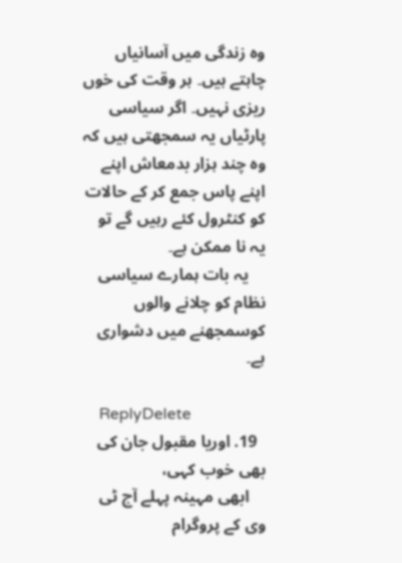وہ زندگی میں آسانیاں چاہتے ہیں۔ ہر وقت کی خوں ریزی نہیں۔ اگر سیاسی پارٹیاں یہ سمجھتی ہیں کہ وہ چند ہزار بدمعاش اپنے اپنے پاس جمع کر کے حالات کو کنٹرول کئے رہیں گے تو یہ نا ممکن ہے۔
    یہ بات ہمارے سیاسی نظام کو چلانے والوں کوسمجھنے میں دشواری ہے۔

    ReplyDelete
  19. اوریا مقبول جان کی بھی خوب کہی،
    ابھی مہینہ پہلے آج ٹی وی کے پروگرام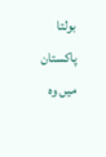بولتا پاکستان میں وہ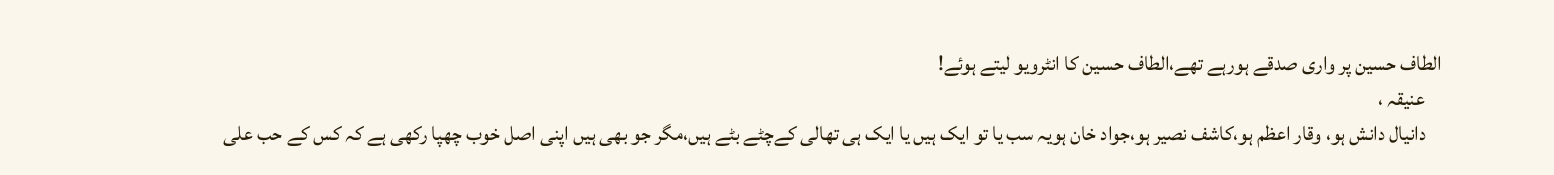الطاف حسین پر واری صدقے ہورہے تھے،الطاف حسین کا انٹرویو لیتے ہوئے!
    عنیقہ ،
    دانیال دانش ہو، وقار اعظم ہو،کاشف نصیر ہو،جواد خان ہویہ سب یا تو ایک ہیں یا ایک ہی تھالی کےچٹے بٹے ہیں،مگر جو بھی ہیں اپنی اصل خوب چھپا رکھی ہے کہ کس کے حب علی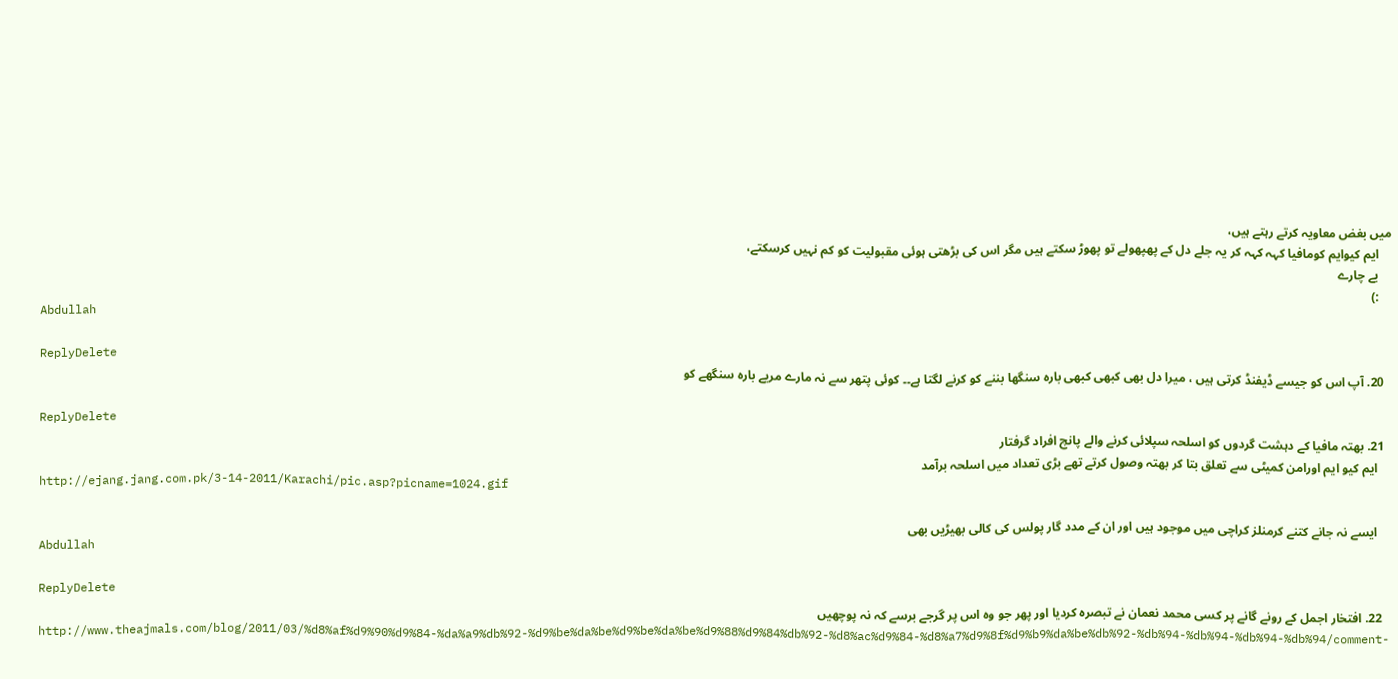میں بغض معاویہ کرتے رہتے ہیں،
    ایم کیوایم کومافیا کہہ کہہ کر یہ جلے دل کے پھپھولے تو پھوڑ سکتے ہیں مگر اس کی بڑھتی ہوئی مقبولیت کو کم نہیں کرسکتے،
    بے چارے
    :)
    Abdullah

    ReplyDelete
  20. آپ اس کو جیسے ڈیفنڈ کرتی ہیں ، میرا دل بھی کبھی کبھی بارہ سنگھا بننے کو کرنے لگتا ہے۔۔ کوئی پتھر سے نہ مارے مریے بارہ سنگھے کو

    ReplyDelete
  21. بھتہ مافیا کے دہشت گردوں کو اسلحہ سپلائی کرنے والے پانچ افراد گرفتار
    ایم کیو ایم اورامن کمیٹی سے تعلق بتا کر بھتہ وصول کرتے تھے بڑی تعداد میں اسلحہ برآمد
    http://ejang.jang.com.pk/3-14-2011/Karachi/pic.asp?picname=1024.gif

    ایسے نہ جانے کتنے کرمنلز کراچی میں موجود ہیں اور ان کے مدد گار پولس کی کالی بھیڑیں بھی
    Abdullah

    ReplyDelete
  22. افتخار اجمل کے رونے گانے پر کسی محمد نعمان نے تبصرہ کردیا اور پھر جو وہ اس پر گرجے برسے کہ نہ پوچھیں
    http://www.theajmals.com/blog/2011/03/%d8%af%d9%90%d9%84-%da%a9%db%92-%d9%be%da%be%d9%be%da%be%d9%88%d9%84%db%92-%d8%ac%d9%84-%d8%a7%d9%8f%d9%b9%da%be%db%92-%db%94-%db%94-%db%94-%db%94/comment-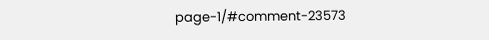page-1/#comment-23573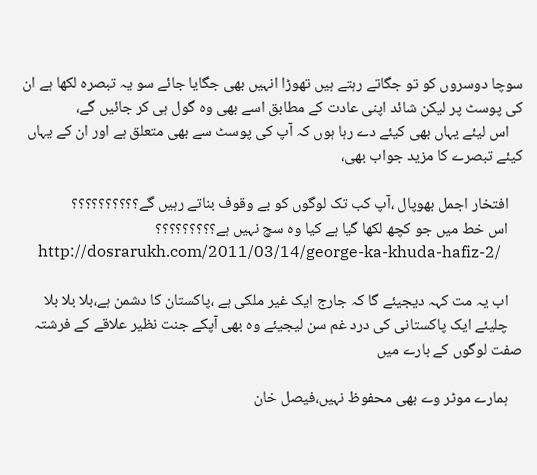سوچا دوسروں کو تو جگاتے رہتے ہیں تھوڑا انہیں بھی جگایا جائے سو یہ تبصرہ لکھا ہے ان کی پوسٹ پر لیکن شائد اپنی عادت کے مطابق اسے بھی وہ گول ہی کر جائیں گے،
    اس لیئے یہاں بھی کیئے دے رہا ہوں کہ آپ کی پوسٹ سے بھی متعلق ہے اور ان کے یہاں کیئے تبصرے کا مزید جواب بھی،

    افتخار اجمل بھوپال ،آپ کب تک لوگوں کو بے وقوف بناتے رہیں گے؟؟؟؟؟؟؟؟؟؟
    اس خط میں جو کچھ لکھا گیا ہے کیا وہ سچ نہیں ہے؟؟؟؟؟؟؟؟؟
    http://dosrarukh.com/2011/03/14/george-ka-khuda-hafiz-2/

    اب یہ مت کہہ دیجیئے گا کہ جارج ایک غیر ملکی ہے ،پاکستان کا دشمن ہے،بلا بلا بلا
    چلیئے ایک پاکستانی کی درد غم سن لیجیئے وہ بھی آپکے جنت نظیر علاقے کے فرشتہ صفت لوگوں کے بارے میں

    ہمارے موٹر وے بھی محفوظ نہیں،فیصل خان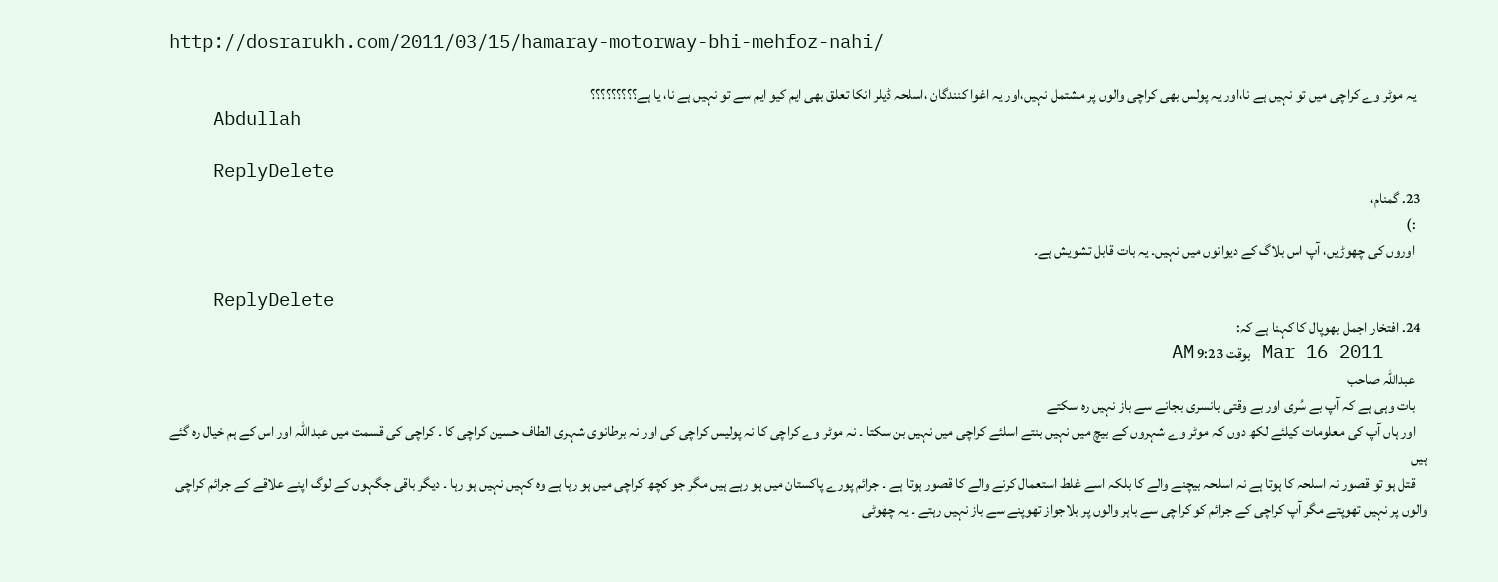http://dosrarukh.com/2011/03/15/hamaray-motorway-bhi-mehfoz-nahi/

    یہ موٹر وے کراچی میں تو نہیں ہے نا،اور یہ پولس بھی کراچی والوں پر مشتمل نہیں،اور یہ اغوا کنندگان ،اسلحہ ڈیلر انکا تعلق بھی ایم کیو ایم سے تو نہیں ہے نا، یا ہے؟؟؟؟؟؟؟؟؟
    Abdullah

    ReplyDelete
  23. گمنام،
    :)
    اوروں کی چھوڑیں، آپ اس بلاگ کے دیوانوں میں نہیں۔ یہ بات قابل تشویش ہے۔

    ReplyDelete
  24. افتخار اجمل بھوپال کا کہنا ہے کہ:
    Mar 16 2011 بوقت 9:23 AM
    عبداللہ صاحب
    بات وہی ہے کہ آپ بے سُری اور بے وقتی بانسری بجانے سے باز نہيں رہ سکتے
    اور ہاں آپ کی معلومات کيلئے لکھ دوں کہ موٹر وے شہروں کے بيچ ميں نہيں بنتے اسلئے کراچی ميں نہيں بن سکتا ۔ نہ موٹر وے کراچی کا نہ پوليس کراچی کی اور نہ برطانوی شہری الطاف حسين کراچی کا ۔ کراچی کی قسمت ميں عبداللہ اور اس کے ہم خيال رہ گئے ہيں
    قتل ہو تو قصور نہ اسلحہ کا ہوتا ہے نہ اسلحہ بيچنے والے کا بلکہ اسے غلط استعمال کرنے والے کا قصور ہوتا ہے ۔ جرائم پورے پاکستان ميں ہو رہے ہيں مگر جو کچھ کراچی ميں ہو رہا ہے وہ کہيں نہيں ہو رہا ۔ ديگر باقی جگہوں کے لوگ اپنے علاقے کے جرائم کراچی والوں پر نہيں تھوپتے مگر آپ کراچی کے جرائم کو کراچی سے باہر والوں پر بلاجواز تھوپنے سے باز نہيں رہتے ۔ يہ چھوٹی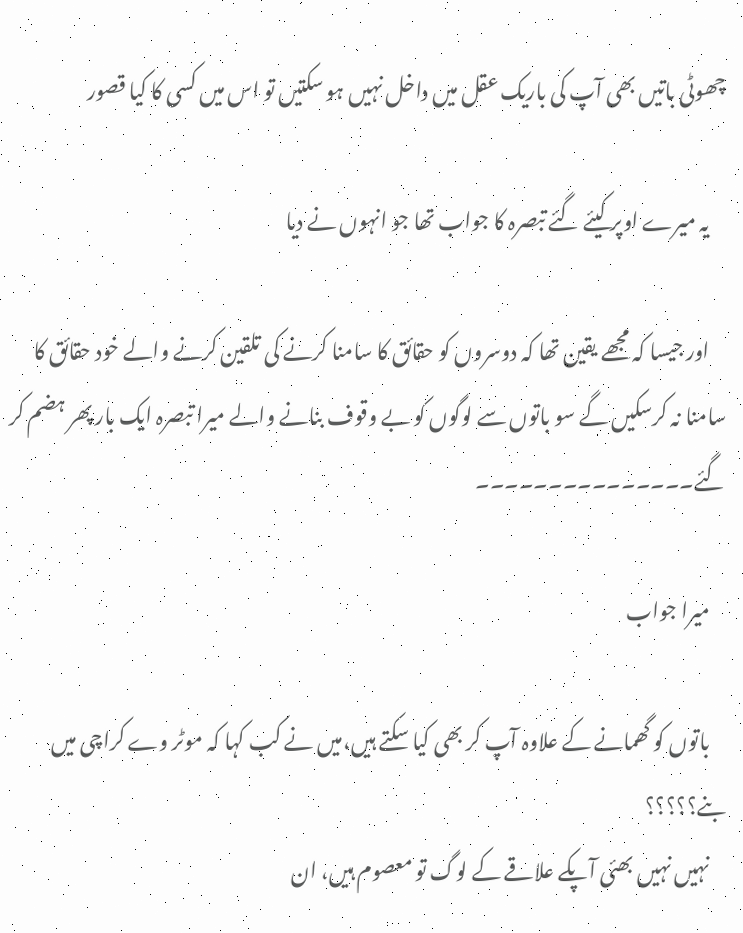چھوٹی باتيں بھی آپ کی باريک عقل ميں داخل نہيں ہو سکتيں تو اس ميں کسی کا کيا قصور

    یہ میرے اوپر کیئے گئے تبصرہ کا جواب تھا جو انہوں نے دیا

    اور جیسا کہ مجھے یقین تھا کہ دوسروں کو حقائق کا سامنا کرنے کی تلقین کرنے والے خود حقائق کا سامنا نہ کرسکیں گے سو باتوں سے لوگوں کو بے وقوف بنانے والے میرا تبصرہ ایک بار پھر ہضم کر گئے۔۔۔۔۔۔۔۔۔۔۔۔۔۔۔

    میرا جواب

    باتوں کو گھمانے کے علاوہ آپ کر بھی کیا سکتے ہیں،میں نے کب کہا کہ موٹر وے کراچی میں بنے؟؟؟؟؟
    نہیں نہیں بھئی آپکے علاقے کے لوگ تو معصوم ہیں، ان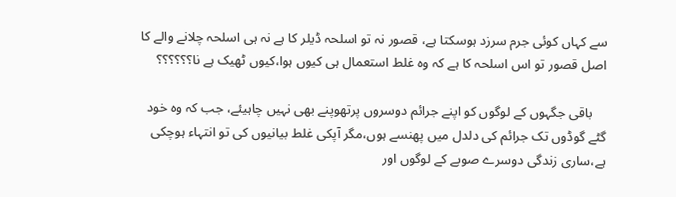سے کہاں کوئی جرم سرزد ہوسکتا ہے، قصور نہ تو اسلحہ ڈیلر کا ہے نہ ہی اسلحہ چلانے والے کا اصل قصور تو اس اسلحہ کا ہے کہ وہ غلط استعمال ہی کیوں ہوا،کیوں ٹھیک ہے نا؟؟؟؟؟؟

    باقی جگہوں کے لوگوں کو اپنے جرائم دوسروں پرتھوپنے بھی نہیں چاہیئے، جب کہ وہ خود گٹے گوڈوں تک جرائم کی دلدل میں پھنسے ہوں،مگر آپکی غلط بیانیوں کی تو انتہاء ہوچکی ہے،ساری زندگی دوسرے صوبے کے لوگوں اور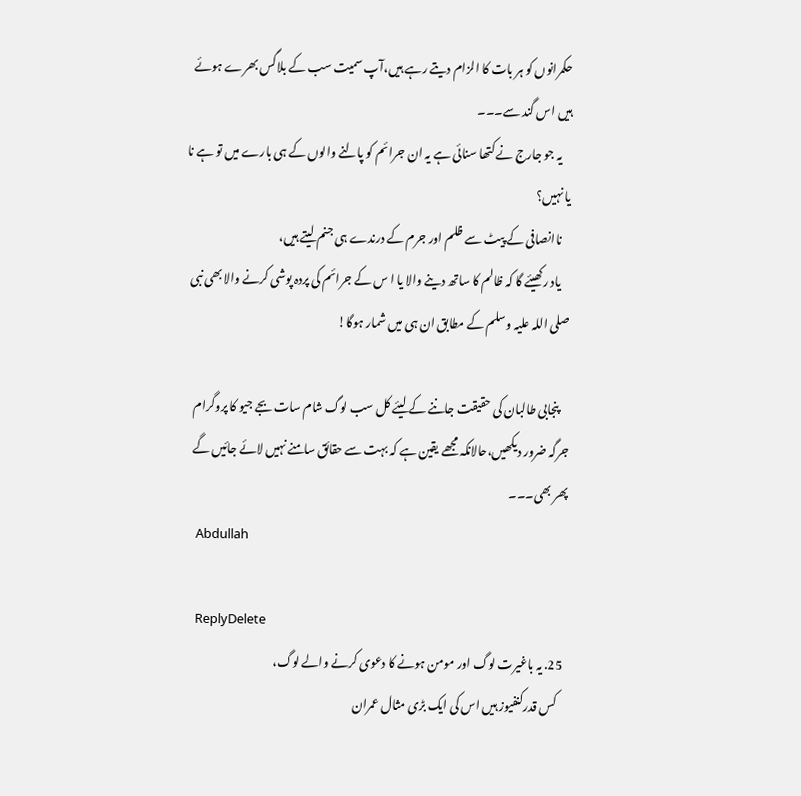حکمرانوں کو ہر بات کا الزام دیتے رہے ہیں،آپ سمیت سب کے بلاگس بھرے ہوئے ہیں اس گند سے۔۔۔
    یہ جو جارج نے کتھا سنائی ہے یہ ان جرائم کو پالنے والوں کے ہی بارے میں تو ہے نا یا نہیں؟
    ناانصافی کے پیٹ سے ظلم اور جرم کے درندے ہی جنم لیتے ہیں،
    یاد رکھیئے گا کہ ظالم کا ساتھ دینے والا یا ا س کے جرائم کی پردہ پوشی کرنے والا بھی نبی صلی اللہ علیہ وسلم کے مطابق ان ہی میں شمار ہوگا!

    پنجابی طالبان کی حقیقت جاننے کے لیئے کل سب لوگ شام سات بجے جیو کا پروگرام جرگہ ضرور دیکھیں،حالانکہ مجھے یقین ہے کہ بہت سے حقائق سامنے نہیں لائے جائیں گے پھر بھی۔۔۔
    Abdullah

    ReplyDelete
  25. یہ باغیرت لوگ اور مومن ہونے کا دعوی کرنے والے لوگ،
    کس قدرکنفیوز ہیں اس کی ایک بڑی مثال عمران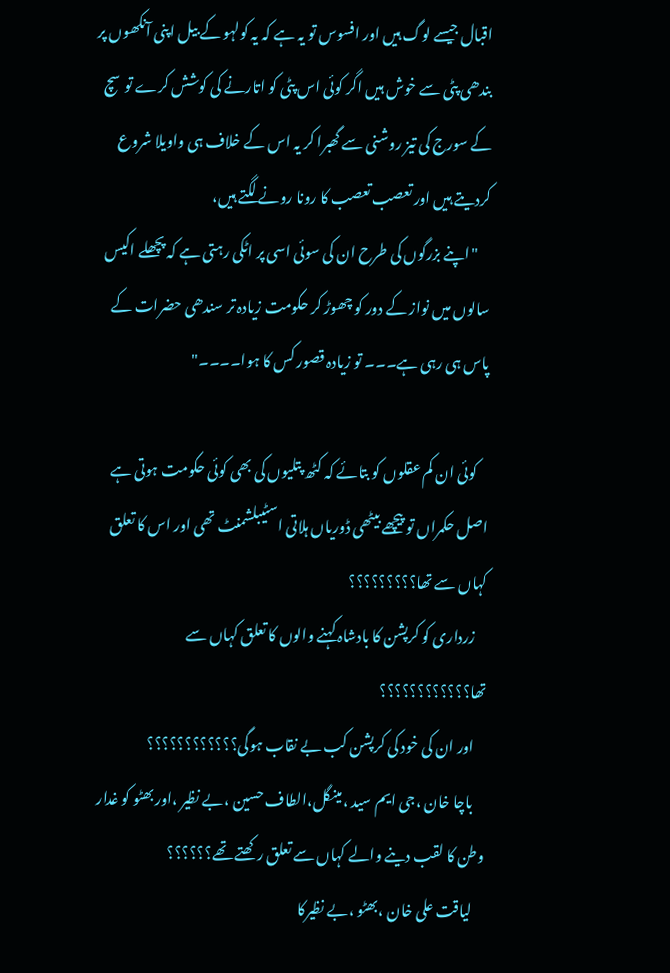اقبال جیسے لوگ ہیں اور افسوس تو یہ ہے کہ یہ کولہو کے بیل اپنی آنکھوں پر بندھی پٹی سے خوش ہیں اگر کوئی اس پٹی کو اتارنے کی کوشش کرے توسچ کے سورج کی تیز روشنی سے گھبرا کر یہ اس کے خلاف ہی واویلا شروع کردیتے ہیں اور تعصب تعصب کا رونا رونے لگتے ہیں،
    "اپنے بزرگوں کی طرح ان کی سوئی اسی پر اٹکی رہتی ہے کہ پچھلے اکیس سالوں میں نواز کے دور کو چھوڑ کر حکومت زیادہ تر سندھی حضرات کے پاس ہی رہی ہے۔۔۔ تو زیادہ قصور کس کا ہوا۔۔۔۔"

    کوئی ان کم عقلوں کو بتائے کہ کٹھ پتلیوں کی بھی کوئی حکومت ہوتی ہے اصل حکمراں تو پیچھے بیٹھی ڈوریاں ہلاتی اسٹیبلشمنٹ تھی اور اس کا تعلق کہاں سے تھا؟؟؟؟؟؟؟؟؟
    زرداری کو کرپشن کا بادشاہ کہنے والوں کا تعلق کہاں سے تھا؟؟؟؟؟؟؟؟؟؟؟؟
    اور ان کی خود کی کرپشن کب بے نقاب ہوگی؟؟؟؟؟؟؟؟؟؟؟؟
    باچا خان ،جی ایم سید ،مینگل،الطاف حسین ،بے نظیر ،اور بھٹو کو غدار وطن کا لقب دینے والے کہاں سے تعلق رکھتے تھے؟؟؟؟؟؟
    لیاقت علی خان ،بھٹو ،بے نظیرکا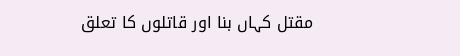مقتل کہاں بنا اور قاتلوں کا تعلق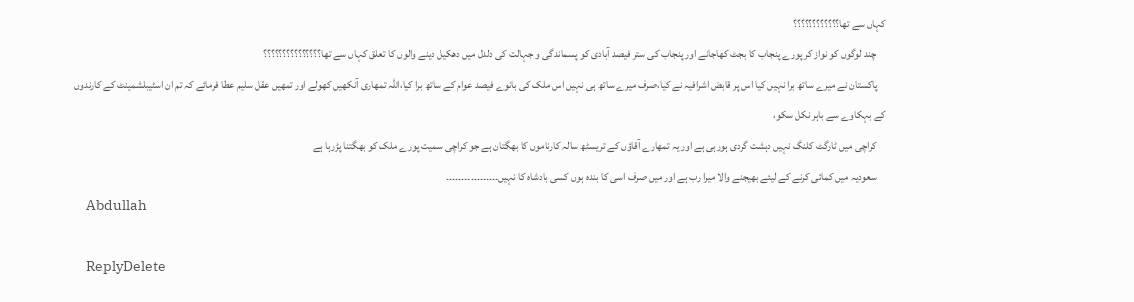کہاں سے تھا؟؟؟؟؟؟؟؟؟؟؟؟
    چند لوگوں کو نواز کر پورے پنجاب کا بجٹ کھاجانے اور پنجاب کی ستر فیصد آبادی کو پسماندگی و جہالت کی دلدل میں دھکیل دینے والوں کا تعلق کہاں سے تھا؟؟؟؟؟؟؟؟؟؟؟؟؟؟؟
    پاکستان نے میرے ساتھ برا نہیں کیا اس پر قابض اشرافیہ نے کیا،صرف میرے ساتھ ہی نہیں اس ملک کی بانوے فیصد عوام کے ساتھ برا کیا،اللہ تمھاری آنکھیں کھولے اور تمھیں عقل سلیم عطا فرمائے کہ تم ان اسٹیبلشمینٹ کے کارندوں کے بہکاوے سے باہر نکل سکو،
    کراچی میں ٹارگٹ کلنگ نہیں دہشت گردی ہورہی ہے اور یہ تمھارے آقاؤں کے تریسٹھ سالہ کارناموں کا بھگتان ہے جو کراچی سمیت پورے ملک کو بھگتنا پڑرہا ہے
    سعودیہ میں کمائی کرنے کے لیئے بھیجنے والا میرا رب ہے اور میں صرف اسی کا بندہ ہوں کسی بادشاہ کا نہیں۔۔۔۔۔۔۔۔۔۔۔۔۔۔۔۔۔
    Abdullah

    ReplyDelete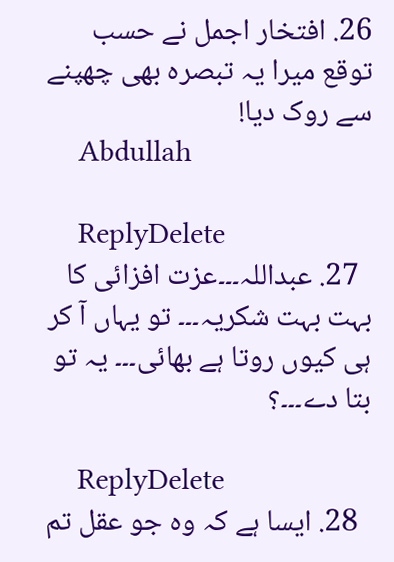26. افتخار اجمل نے حسب توقع میرا یہ تبصرہ بھی چھپنے سے روک دیا!
    Abdullah

    ReplyDelete
  27. عبداللہ۔۔۔عزت افزائی کا بہت بہت شکریہ۔۔۔ تو یہاں آ کر ہی کیوں روتا ہے بھائی۔۔۔ یہ تو بتا دے۔۔۔؟

    ReplyDelete
  28. ایسا ہے کہ وہ جو عقل تم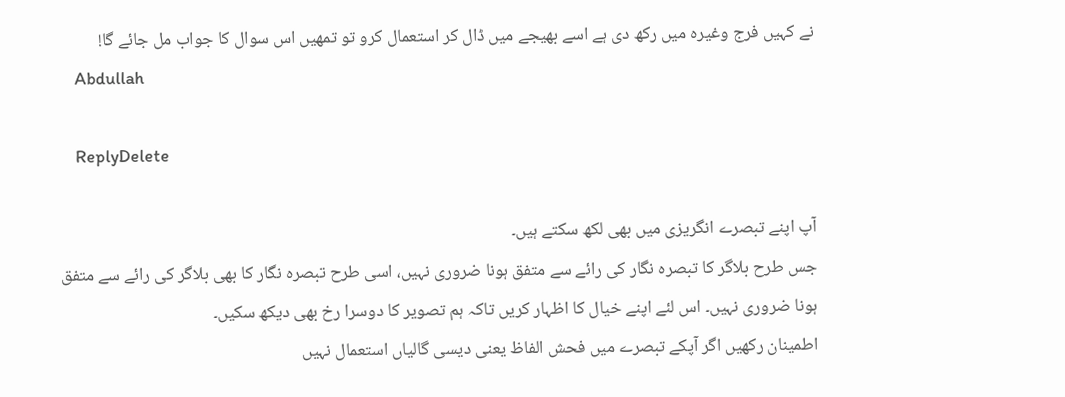نے کہیں فرج وغیرہ میں رکھ دی ہے اسے بھیجے میں ڈال کر استعمال کرو تو تمھیں اس سوال کا جواب مل جائے گا!
    Abdullah

    ReplyDelete

آپ اپنے تبصرے انگریزی میں بھی لکھ سکتے ہیں۔
جس طرح بلاگر کا تبصرہ نگار کی رائے سے متفق ہونا ضروری نہیں، اسی طرح تبصرہ نگار کا بھی بلاگر کی رائے سے متفق ہونا ضروری نہیں۔ اس لئے اپنے خیال کا اظہار کریں تاکہ ہم تصویر کا دوسرا رخ بھی دیکھ سکیں۔
اطمینان رکھیں اگر آپکے تبصرے میں فحش الفاظ یعنی دیسی گالیاں استعمال نہیں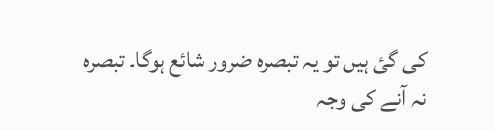کی گئ ہیں تو یہ تبصرہ ضرور شائع ہوگا۔ تبصرہ نہ آنے کی وجہ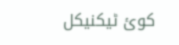کوئ ٹیکنیکل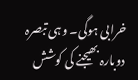خرابی ہوگی۔ وہی تبصرہ دوبارہ بھیجنے کی کوشش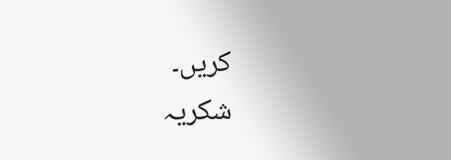کریں۔
شکریہ